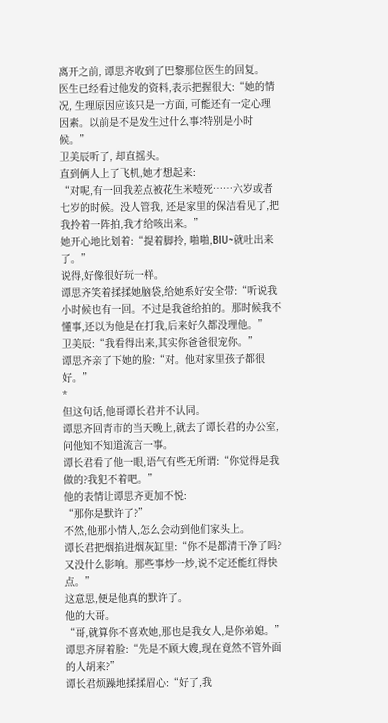离开之前, 谭思齐收到了巴黎那位医生的回复。
医生已经看过他发的资料,表示把握很大:“她的情况, 生理原因应该只是一方面, 可能还有一定心理因素。以前是不是发生过什么事?特别是小时候。”
卫美辰听了, 却直摇头。
直到俩人上了飞机,她才想起来:
“对呢,有一回我差点被花生米噎死……六岁或者七岁的时候。没人管我, 还是家里的保洁看见了,把我拎着一阵拍,我才给咳出来。”
她开心地比划着:“提着脚拎, 啪啪,BIU~就吐出来了。”
说得,好像很好玩一样。
谭思齐笑着揉揉她脑袋,给她系好安全带:“听说我小时候也有一回。不过是我爸给拍的。那时候我不懂事,还以为他是在打我,后来好久都没理他。”
卫美辰:“我看得出来,其实你爸爸很宠你。”
谭思齐亲了下她的脸:“对。他对家里孩子都很好。”
*
但这句话,他哥谭长君并不认同。
谭思齐回青市的当天晚上,就去了谭长君的办公室,问他知不知道流言一事。
谭长君看了他一眼,语气有些无所谓:“你觉得是我做的?我犯不着吧。”
他的表情让谭思齐更加不悦:
“那你是默许了?”
不然,他那小情人,怎么会动到他们家头上。
谭长君把烟掐进烟灰缸里:“你不是都清干净了吗?又没什么影响。那些事炒一炒,说不定还能红得快点。”
这意思,便是他真的默许了。
他的大哥。
“哥,就算你不喜欢她,那也是我女人,是你弟媳。”谭思齐屏着脸:“先是不顾大嫂,现在竟然不管外面的人胡来?”
谭长君烦躁地揉揉眉心:“好了,我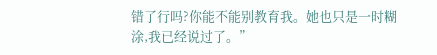错了行吗?你能不能别教育我。她也只是一时糊涂,我已经说过了。”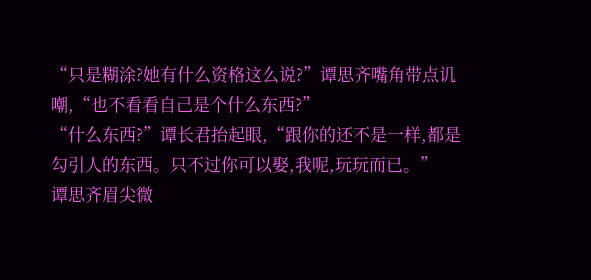“只是糊涂?她有什么资格这么说?”谭思齐嘴角带点讥嘲,“也不看看自己是个什么东西?”
“什么东西?”谭长君抬起眼,“跟你的还不是一样,都是勾引人的东西。只不过你可以娶,我呢,玩玩而已。”
谭思齐眉尖微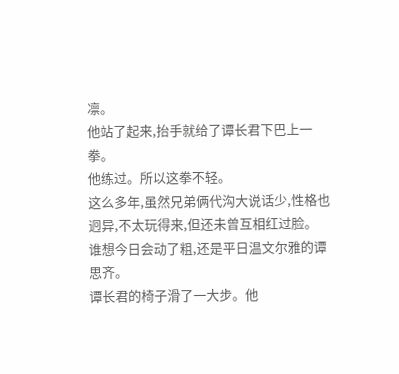凛。
他站了起来,抬手就给了谭长君下巴上一拳。
他练过。所以这拳不轻。
这么多年,虽然兄弟俩代沟大说话少,性格也迥异,不太玩得来,但还未曾互相红过脸。
谁想今日会动了粗,还是平日温文尔雅的谭思齐。
谭长君的椅子滑了一大步。他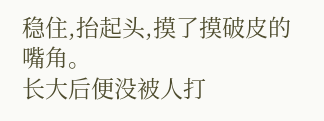稳住,抬起头,摸了摸破皮的嘴角。
长大后便没被人打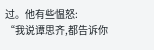过。他有些愠怒:
“我说谭思齐,都告诉你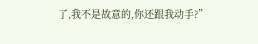了,我不是故意的,你还跟我动手?”